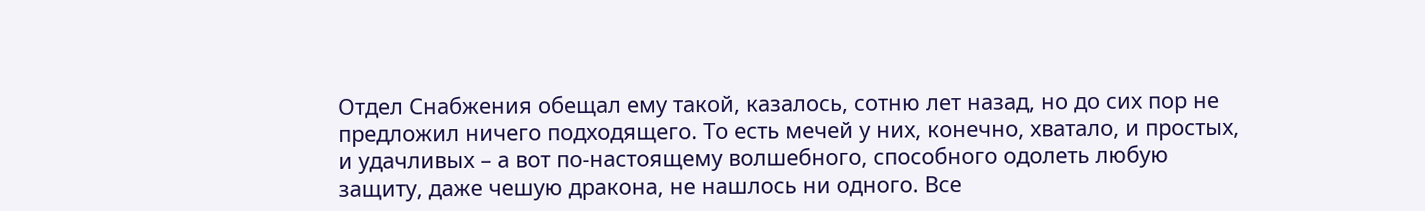Отдел Снабжения обещал ему такой, казалось, сотню лет назад, но до сих пор не предложил ничего подходящего. То есть мечей у них, конечно, хватало, и простых, и удачливых – а вот по-настоящему волшебного, способного одолеть любую защиту, даже чешую дракона, не нашлось ни одного. Все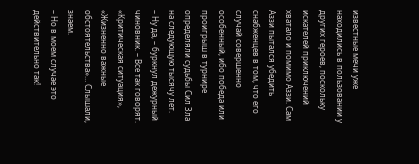известные мечи уже находились в пользовании у других героев, поскольку искателей приключений хватало и помимо Аззи. Сам Аззи пытался убедить снабженцев в том, что его случай совершенно особенный, ибо победа или проигрыш в турнире определяли судьбы Сил Зла на следующую тысячу лет.
– Ну да, – буркнул дежурный чиновник. – Все так говорят. «Критическая ситуация», «Жизненно важные обстоятельства»… Слышали, знаем.
– Но в моем случае это действительно так!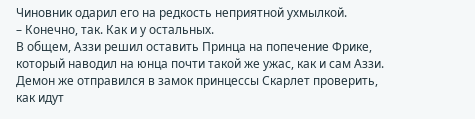Чиновник одарил его на редкость неприятной ухмылкой.
– Конечно, так. Как и у остальных.
В общем, Аззи решил оставить Принца на попечение Фрике, который наводил на юнца почти такой же ужас, как и сам Аззи. Демон же отправился в замок принцессы Скарлет проверить, как идут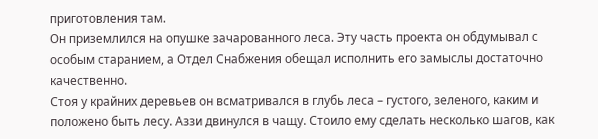приготовления там.
Он приземлился на опушке зачарованного леса. Эту часть проекта он обдумывал с особым старанием, а Отдел Снабжения обещал исполнить его замыслы достаточно качественно.
Стоя у крайних деревьев он всматривался в глубь леса – густого, зеленого, каким и положено быть лесу. Аззи двинулся в чащу. Стоило ему сделать несколько шагов, как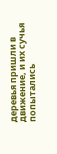деревья пришли в движение, и их сучья попытались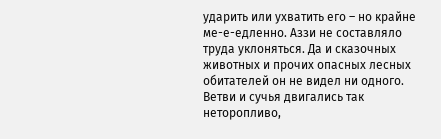ударить или ухватить его – но крайне ме-е-едленно. Аззи не составляло труда уклоняться. Да и сказочных животных и прочих опасных лесных обитателей он не видел ни одного. Ветви и сучья двигались так неторопливо,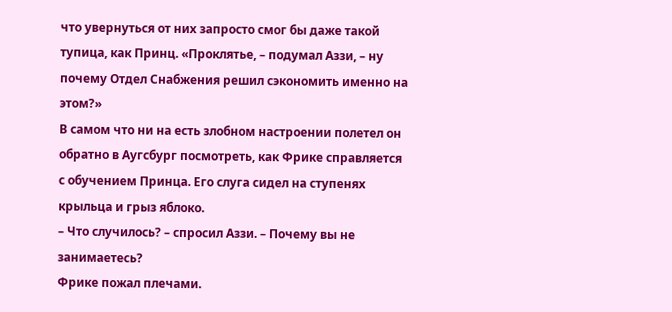что увернуться от них запросто смог бы даже такой тупица, как Принц. «Проклятье, – подумал Аззи, – ну почему Отдел Снабжения решил сэкономить именно на этом?»
В самом что ни на есть злобном настроении полетел он обратно в Аугсбург посмотреть, как Фрике справляется с обучением Принца. Его слуга сидел на ступенях крыльца и грыз яблоко.
– Что случилось? – спросил Аззи. – Почему вы не занимаетесь?
Фрике пожал плечами.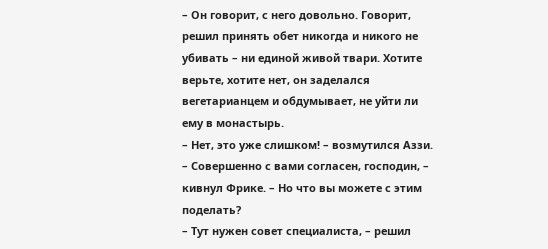– Он говорит, с него довольно. Говорит, решил принять обет никогда и никого не убивать – ни единой живой твари. Хотите верьте, хотите нет, он заделался вегетарианцем и обдумывает, не уйти ли ему в монастырь.
– Нет, это уже слишком! – возмутился Аззи.
– Совершенно с вами согласен, господин, – кивнул Фрике. – Но что вы можете с этим поделать?
– Тут нужен совет специалиста, – решил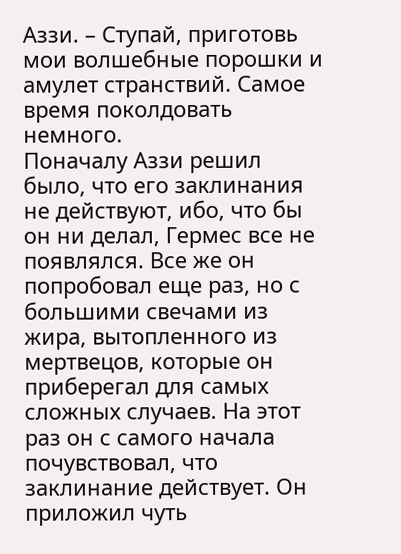Аззи. – Ступай, приготовь мои волшебные порошки и амулет странствий. Самое время поколдовать немного.
Поначалу Аззи решил было, что его заклинания не действуют, ибо, что бы он ни делал, Гермес все не появлялся. Все же он попробовал еще раз, но с большими свечами из жира, вытопленного из мертвецов, которые он приберегал для самых сложных случаев. На этот раз он с самого начала почувствовал, что заклинание действует. Он приложил чуть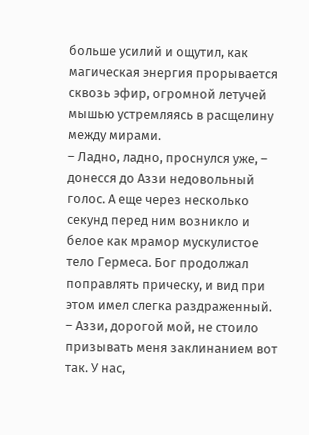больше усилий и ощутил, как магическая энергия прорывается сквозь эфир, огромной летучей мышью устремляясь в расщелину между мирами.
– Ладно, ладно, проснулся уже, – донесся до Аззи недовольный голос. А еще через несколько секунд перед ним возникло и белое как мрамор мускулистое тело Гермеса. Бог продолжал поправлять прическу, и вид при этом имел слегка раздраженный.
– Аззи, дорогой мой, не стоило призывать меня заклинанием вот так. У нас,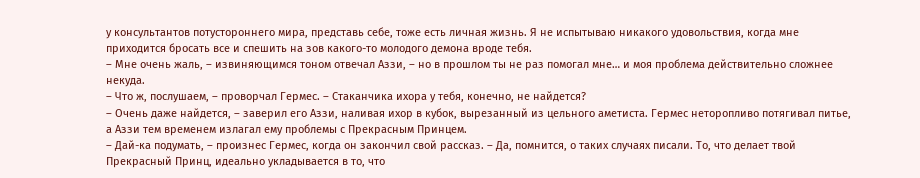у консультантов потустороннего мира, представь себе, тоже есть личная жизнь. Я не испытываю никакого удовольствия, когда мне приходится бросать все и спешить на зов какого-то молодого демона вроде тебя.
– Мне очень жаль, – извиняющимся тоном отвечал Аззи, – но в прошлом ты не раз помогал мне… и моя проблема действительно сложнее некуда.
– Что ж, послушаем, – проворчал Гермес. – Стаканчика ихора у тебя, конечно, не найдется?
– Очень даже найдется, – заверил его Аззи, наливая ихор в кубок, вырезанный из цельного аметиста. Гермес неторопливо потягивал питье, а Аззи тем временем излагал ему проблемы с Прекрасным Принцем.
– Дай-ка подумать, – произнес Гермес, когда он закончил свой рассказ. – Да, помнится, о таких случаях писали. То, что делает твой Прекрасный Принц, идеально укладывается в то, что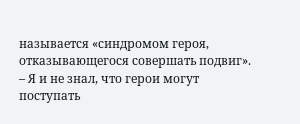называется «синдромом героя, отказывающегося совершать подвиг».
– Я и не знал, что герои могут поступать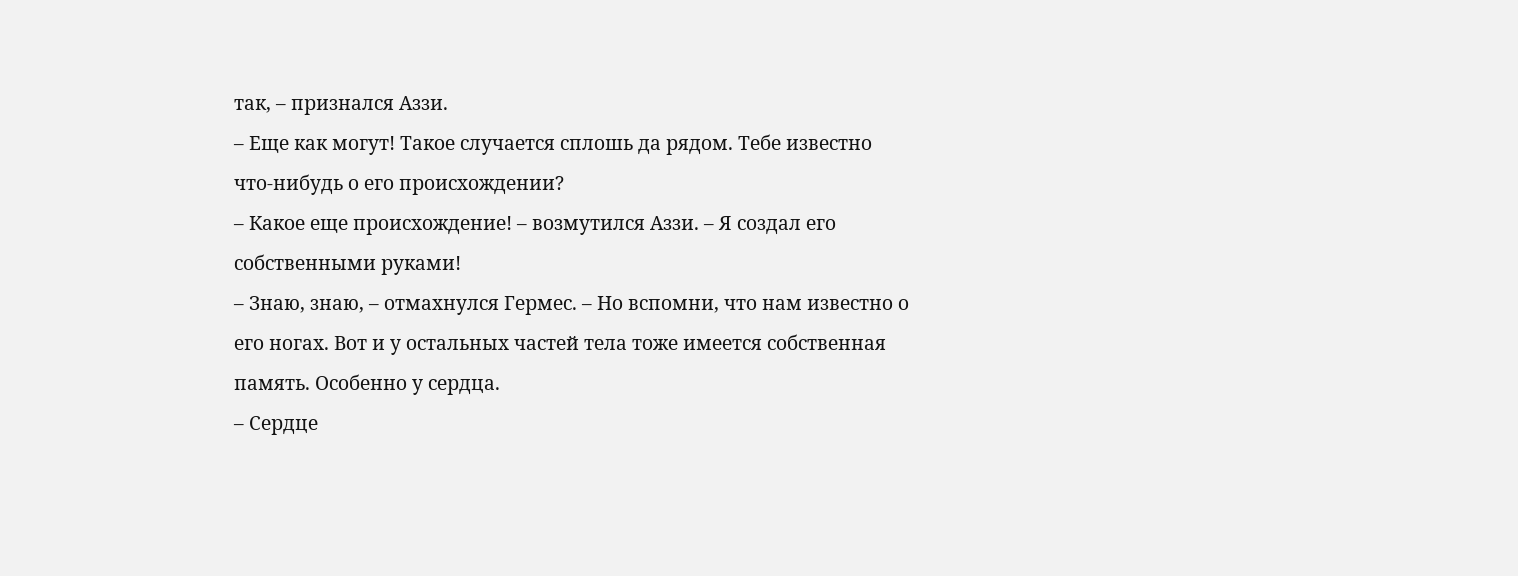так, – признался Аззи.
– Еще как могут! Такое случается сплошь да рядом. Тебе известно что-нибудь о его происхождении?
– Какое еще происхождение! – возмутился Аззи. – Я создал его собственными руками!
– Знаю, знаю, – отмахнулся Гермес. – Но вспомни, что нам известно о его ногах. Вот и у остальных частей тела тоже имеется собственная память. Особенно у сердца.
– Сердце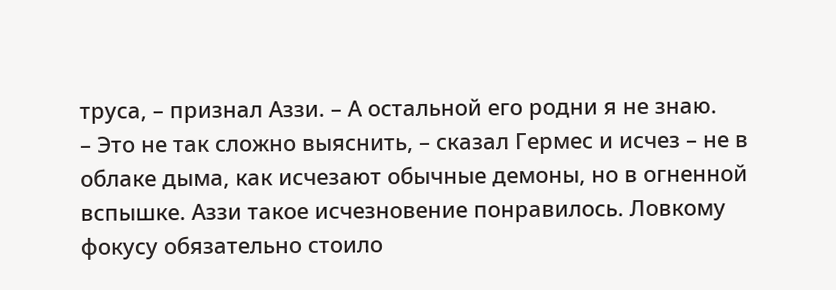труса, – признал Аззи. – А остальной его родни я не знаю.
– Это не так сложно выяснить, – сказал Гермес и исчез – не в облаке дыма, как исчезают обычные демоны, но в огненной вспышке. Аззи такое исчезновение понравилось. Ловкому фокусу обязательно стоило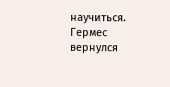научиться.
Гермес вернулся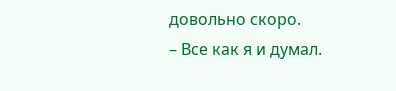довольно скоро.
– Все как я и думал.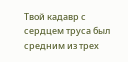Твой кадавр с сердцем труса был средним из трех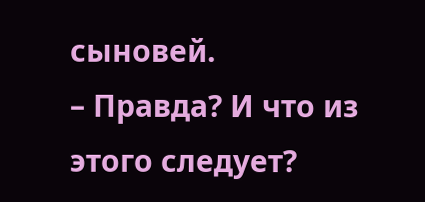сыновей.
– Правда? И что из этого следует?